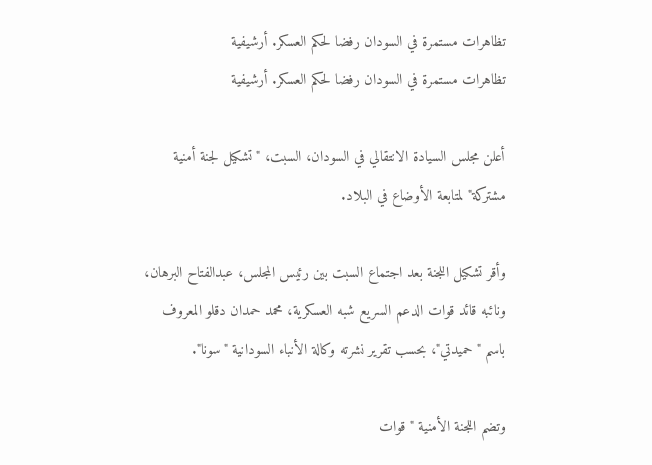تظاهرات مستمرة في السودان رفضا لحكم العسكر. أرشيفية
تظاهرات مستمرة في السودان رفضا لحكم العسكر. أرشيفية

أعلن مجلس السيادة الانتقالي في السودان، السبت، "تشكيل لجنة أمنية مشتركة" لمتابعة الأوضاع في البلاد.

وأقر تشكيل اللجنة بعد اجتماع السبت بين رئيس المجلس، عبدالفتاح البرهان، ونائبه قائد قوات الدعم السريع شبه العسكرية، محمد حمدان دقلو المعروف باسم "حميدتي"، بحسب تقرير نشرته وكالة الأنباء السودانية "سونا".

وتضم اللجنة الأمنية "قوات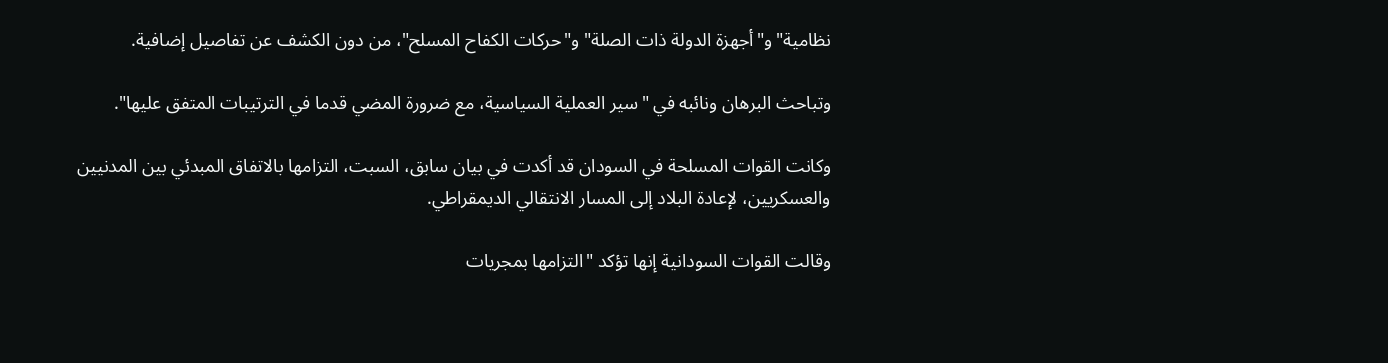نظامية" و"أجهزة الدولة ذات الصلة" و"حركات الكفاح المسلح"، من دون الكشف عن تفاصيل إضافية.

وتباحث البرهان ونائبه في "سير العملية السياسية، مع ضرورة المضي قدما في الترتيبات المتفق عليها".

وكانت القوات المسلحة في السودان قد أكدت في بيان سابق، السبت، التزامها بالاتفاق المبدئي بين المدنيين والعسكريين، لإعادة البلاد إلى المسار الانتقالي الديمقراطي.

وقالت القوات السودانية إنها تؤكد "التزامها بمجريات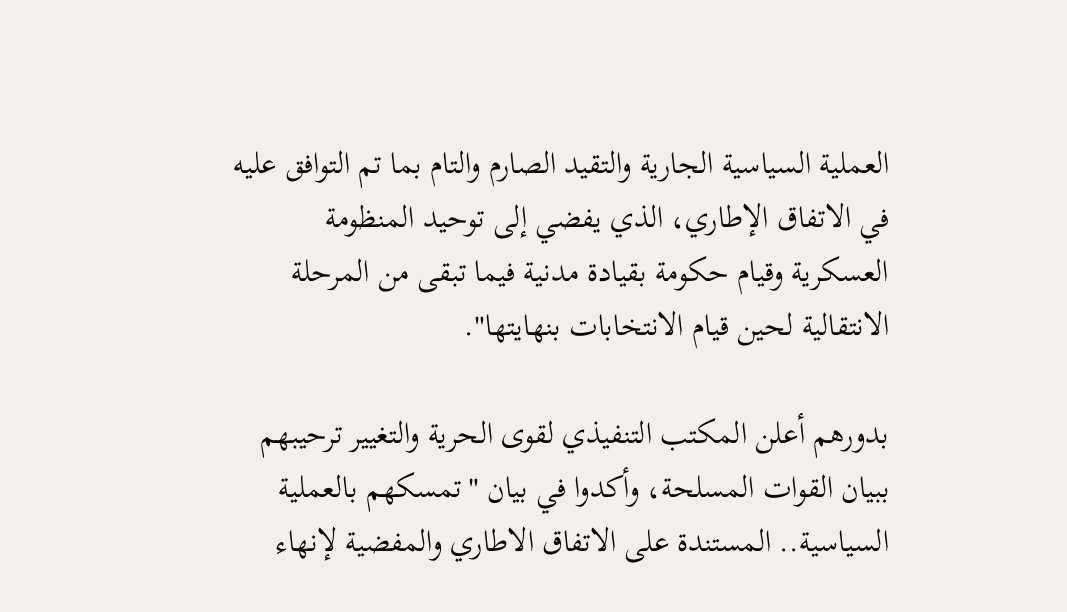العملية السياسية الجارية والتقيد الصارم والتام بما تم التوافق عليه في الاتفاق الإطاري، الذي يفضي إلى توحيد المنظومة العسكرية وقيام حكومة بقيادة مدنية فيما تبقى من المرحلة الانتقالية لحين قيام الانتخابات بنهايتها".

بدورهم أعلن المكتب التنفيذي لقوى الحرية والتغيير ترحيبهم ببيان القوات المسلحة، وأكدوا في بيان "تمسكهم بالعملية السياسية.. المستندة على الاتفاق الاطاري والمفضية لإنهاء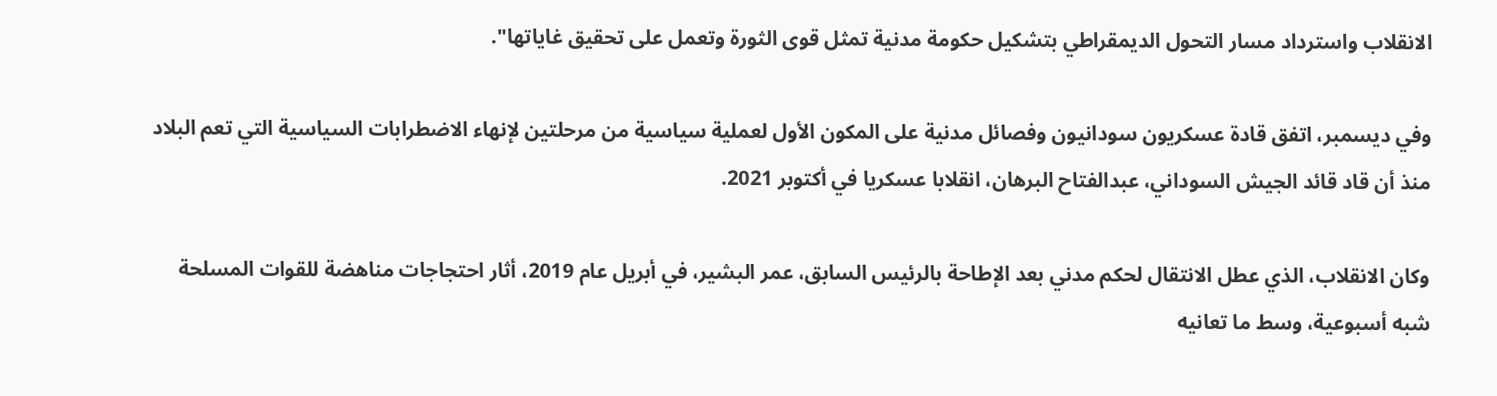الانقلاب واسترداد مسار التحول الديمقراطي بتشكيل حكومة مدنية تمثل قوى الثورة وتعمل على تحقيق غاياتها".

وفي ديسمبر، اتفق قادة عسكريون سودانيون وفصائل مدنية على المكون الأول لعملية سياسية من مرحلتين لإنهاء الاضطرابات السياسية التي تعم البلاد منذ أن قاد قائد الجيش السوداني، عبدالفتاح البرهان، انقلابا عسكريا في أكتوبر 2021.

وكان الانقلاب، الذي عطل الانتقال لحكم مدني بعد الإطاحة بالرئيس السابق، عمر البشير، في أبريل عام 2019، أثار احتجاجات مناهضة للقوات المسلحة شبه أسبوعية، وسط ما تعانيه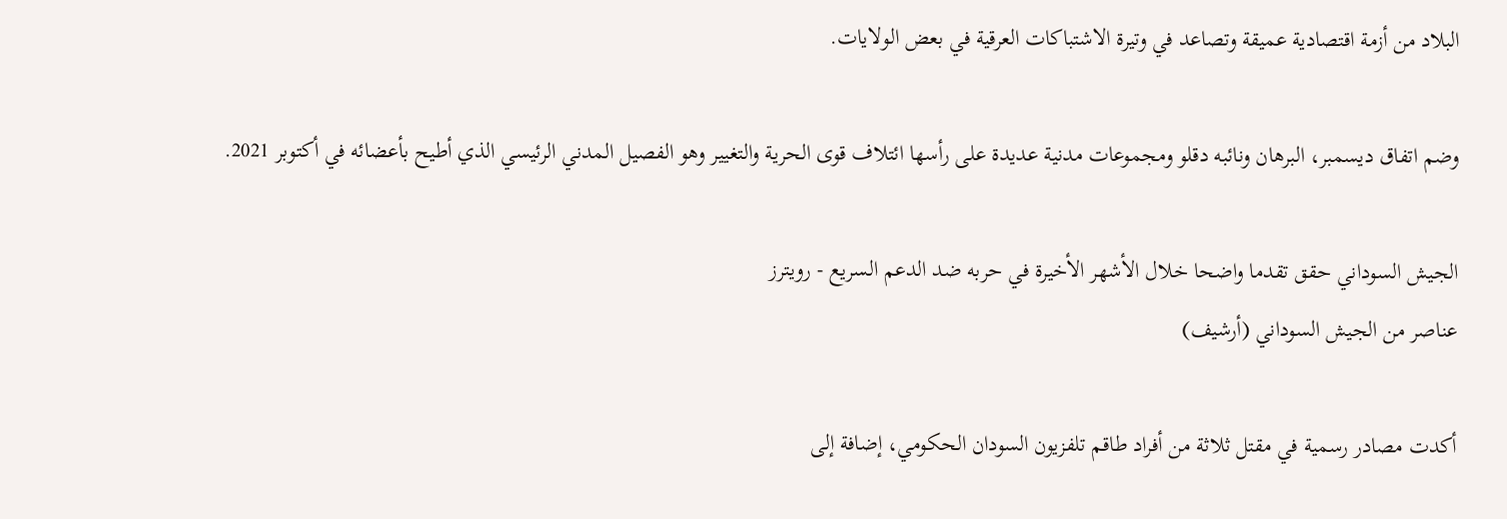البلاد من أزمة اقتصادية عميقة وتصاعد في وتيرة الاشتباكات العرقية في بعض الولايات.

وضم اتفاق ديسمبر، البرهان ونائبه دقلو ومجموعات مدنية عديدة على رأسها ائتلاف قوى الحرية والتغيير وهو الفصيل المدني الرئيسي الذي أطيح بأعضائه في أكتوبر 2021.

الجيش السوداني حقق تقدما واضحا خلال الأشهر الأخيرة في حربه ضد الدعم السريع - رويترز
عناصر من الجيش السوداني (أرشيف)

أكدت مصادر رسمية في مقتل ثلاثة من أفراد طاقم تلفزيون السودان الحكومي، إضافة إلى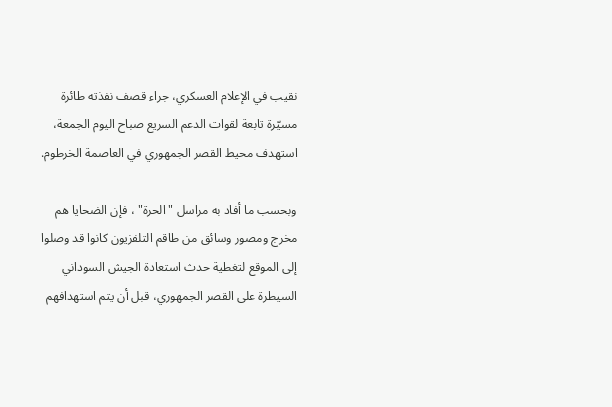نقيب في الإعلام العسكري، جراء قصف نفذته طائرة مسيّرة تابعة لقوات الدعم السريع صباح اليوم الجمعة، استهدف محيط القصر الجمهوري في العاصمة الخرطوم.

وبحسب ما أفاد به مراسل "الحرة" ، فإن الضحايا هم مخرج ومصور وسائق من طاقم التلفزيون كانوا قد وصلوا إلى الموقع لتغطية حدث استعادة الجيش السوداني السيطرة على القصر الجمهوري، قبل أن يتم استهدافهم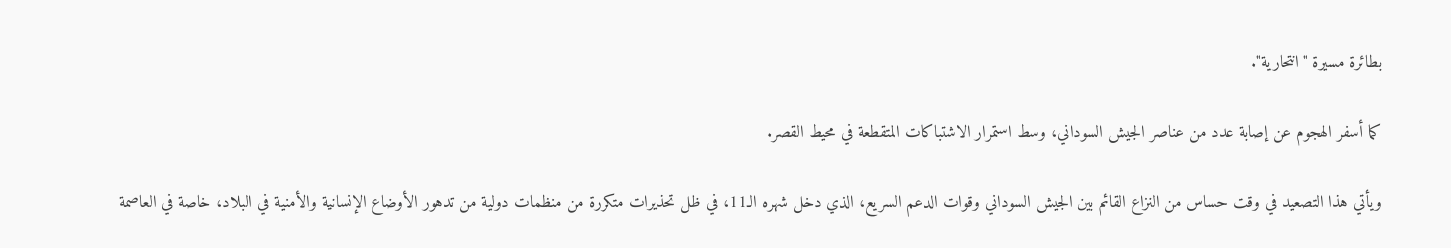بطائرة مسيرة "انتحارية".

كما أسفر الهجوم عن إصابة عدد من عناصر الجيش السوداني، وسط استمرار الاشتباكات المتقطعة في محيط القصر.

ويأتي هذا التصعيد في وقت حساس من النزاع القائم بين الجيش السوداني وقوات الدعم السريع، الذي دخل شهره الـ11، في ظل تحذيرات متكررة من منظمات دولية من تدهور الأوضاع الإنسانية والأمنية في البلاد، خاصة في العاصمة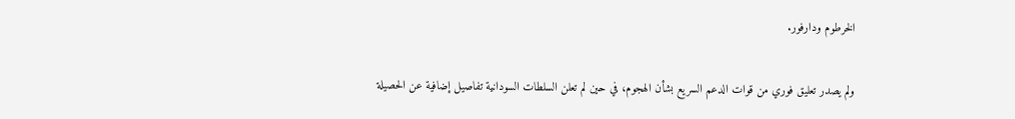الخرطوم ودارفور.

ولم يصدر تعليق فوري من قوات الدعم السريع بشأن الهجوم، في حين لم تعلن السلطات السودانية تفاصيل إضافية عن الحصيلة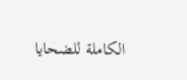الكاملة للضحايا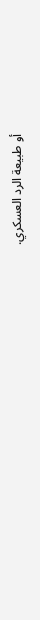أو طبيعة الرد العسكري.